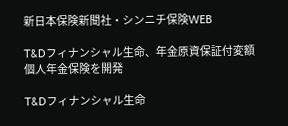新日本保険新聞社・シンニチ保険WEB

T&Dフィナンシャル生命、年金原資保証付変額個人年金保険を開発

T&Dフィナンシャル生命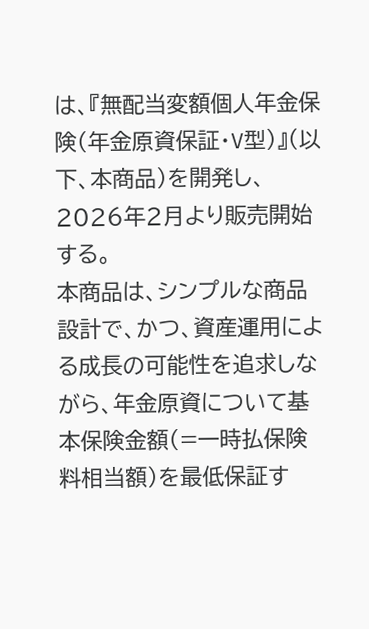は、『無配当変額個人年金保険(年金原資保証・V型)』(以下、本商品)を開発し、2026年2月より販売開始する。
本商品は、シンプルな商品設計で、かつ、資産運用による成長の可能性を追求しながら、年金原資について基本保険金額(=一時払保険料相当額)を最低保証す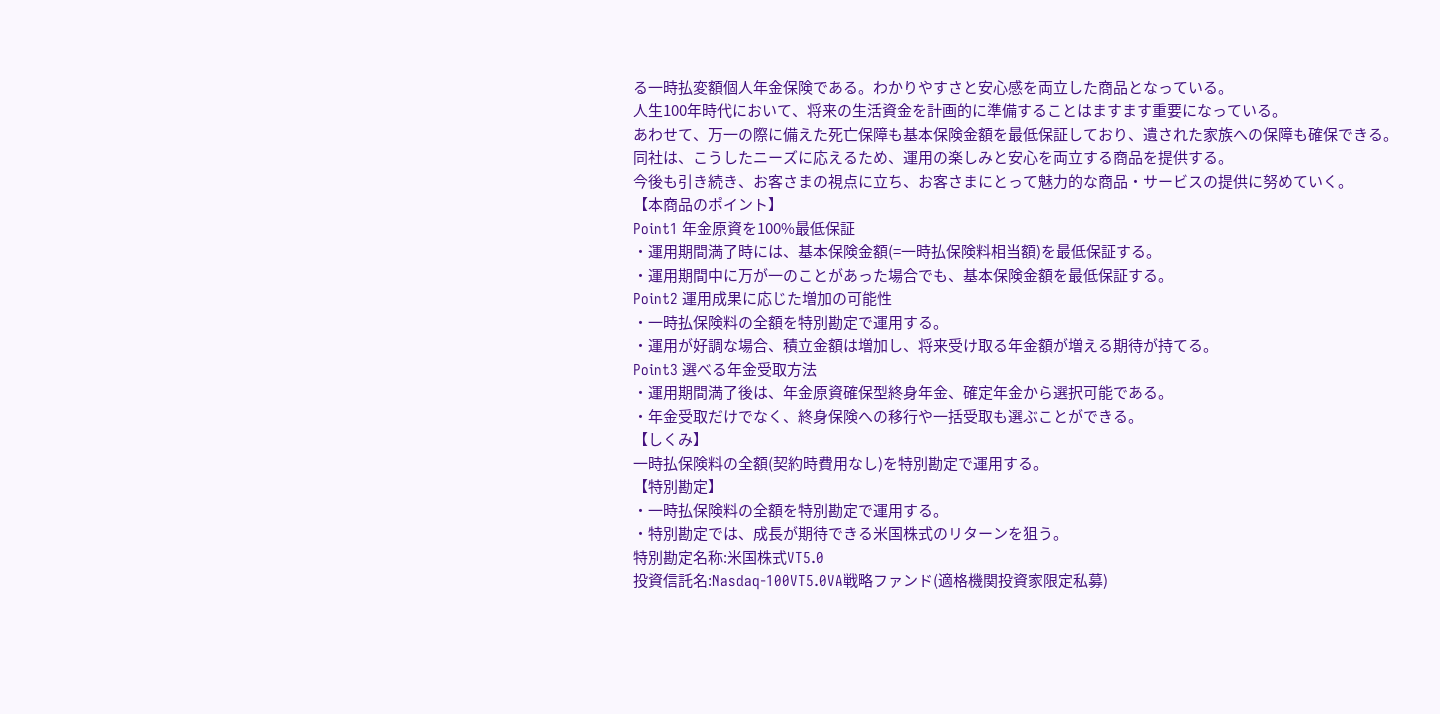る一時払変額個人年金保険である。わかりやすさと安心感を両立した商品となっている。
人生100年時代において、将来の生活資金を計画的に準備することはますます重要になっている。
あわせて、万一の際に備えた死亡保障も基本保険金額を最低保証しており、遺された家族への保障も確保できる。
同社は、こうしたニーズに応えるため、運用の楽しみと安心を両立する商品を提供する。
今後も引き続き、お客さまの視点に立ち、お客さまにとって魅力的な商品・サービスの提供に努めていく。
【本商品のポイント】
Point1 年金原資を100%最低保証
・運用期間満了時には、基本保険金額(=一時払保険料相当額)を最低保証する。
・運用期間中に万が一のことがあった場合でも、基本保険金額を最低保証する。
Point2 運用成果に応じた増加の可能性
・一時払保険料の全額を特別勘定で運用する。
・運用が好調な場合、積立金額は増加し、将来受け取る年金額が増える期待が持てる。
Point3 選べる年金受取方法
・運用期間満了後は、年金原資確保型終身年金、確定年金から選択可能である。
・年金受取だけでなく、終身保険への移行や一括受取も選ぶことができる。
【しくみ】
一時払保険料の全額(契約時費用なし)を特別勘定で運用する。
【特別勘定】
・一時払保険料の全額を特別勘定で運用する。
・特別勘定では、成長が期待できる米国株式のリターンを狙う。
特別勘定名称:米国株式VT5.0
投資信託名:Nasdaq-100VT5.0VA戦略ファンド(適格機関投資家限定私募)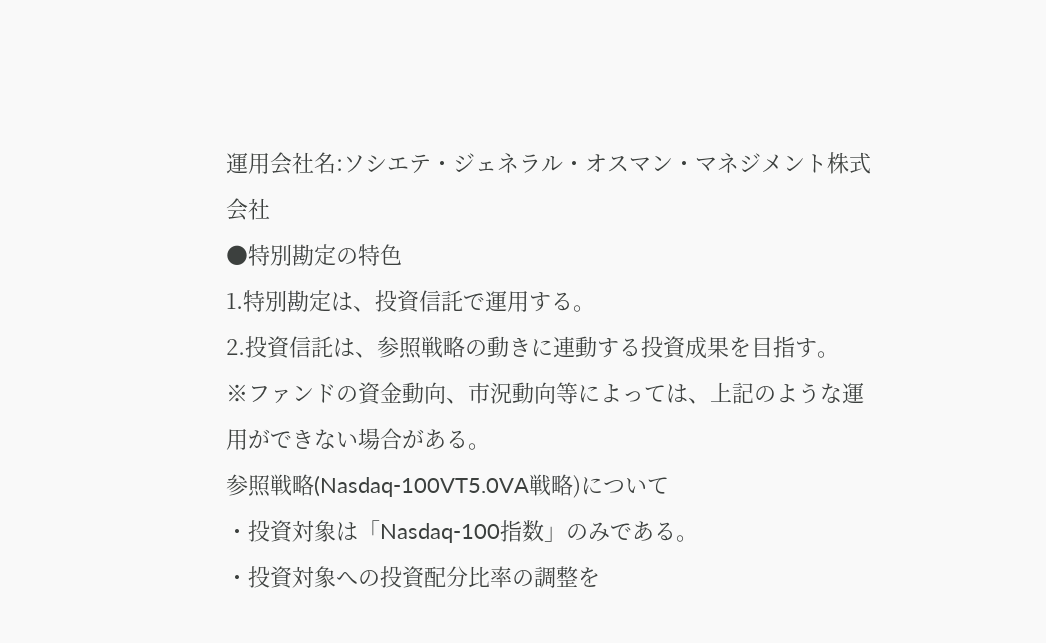運用会社名:ソシエテ・ジェネラル・オスマン・マネジメント株式会社
●特別勘定の特色
1.特別勘定は、投資信託で運用する。
2.投資信託は、参照戦略の動きに連動する投資成果を目指す。
※ファンドの資金動向、市況動向等によっては、上記のような運用ができない場合がある。
参照戦略(Nasdaq‐100VT5.0VA戦略)について
・投資対象は「Nasdaq‐100指数」のみである。
・投資対象への投資配分比率の調整を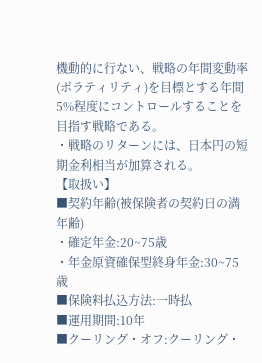機動的に行ない、戦略の年間変動率(ボラティリティ)を目標とする年間5%程度にコントロールすることを目指す戦略である。
・戦略のリターンには、日本円の短期金利相当が加算される。
【取扱い】
■契約年齢(被保険者の契約日の満年齢)
・確定年金:20~75歳
・年金原資確保型終身年金:30~75歳
■保険料払込方法:一時払
■運用期間:10年
■クーリング・オフ:クーリング・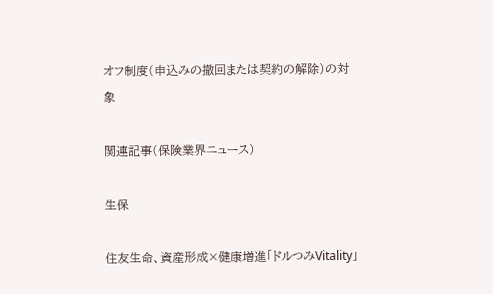オフ制度(申込みの撤回または契約の解除)の対象

関連記事(保険業界ニュース)

生保

住友生命、資産形成×健康増進「ドルつみVitality」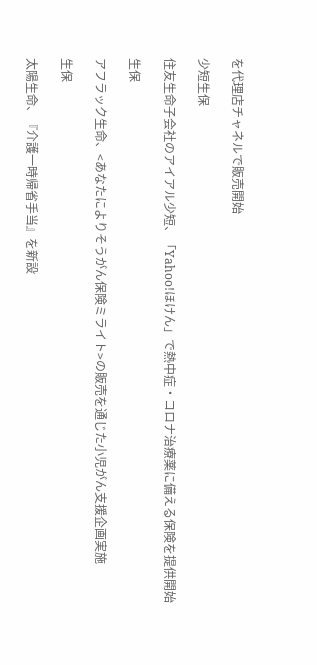を代理店チャネルで販売開始

少短生保

住友生命子会社のアイアル少短、「Yahoo!ほけん」で熱中症・コロナ治療薬に備える保険を提供開始

生保

アフラック生命、<あなたによりそうがん保険ミライト>の販売を通じた小児がん支援企画実施

生保

太陽生命、『介護一時帰省手当』を新設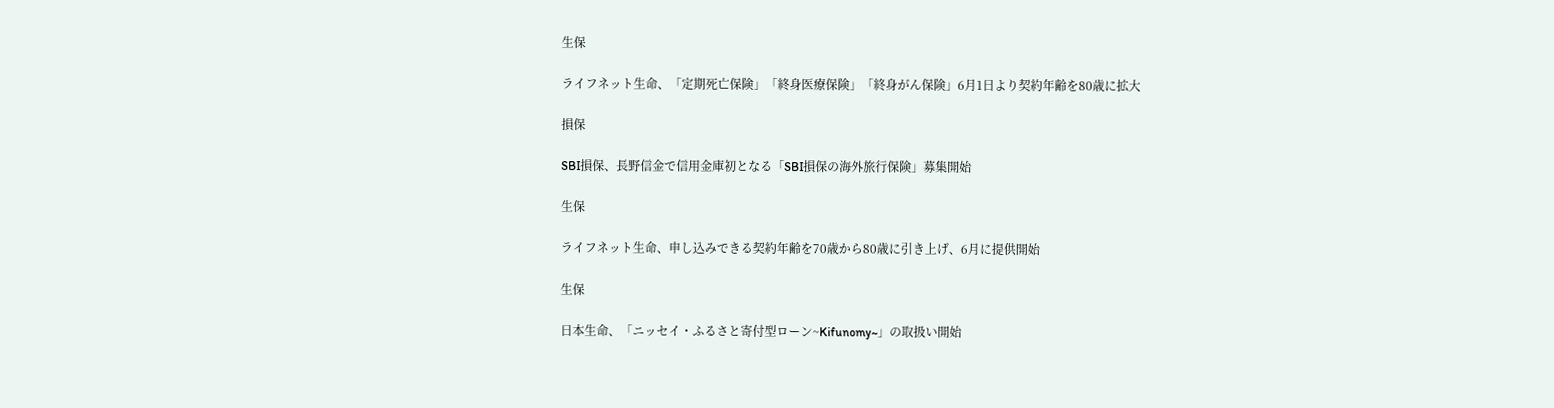生保

ライフネット生命、「定期死亡保険」「終身医療保険」「終身がん保険」6月1日より契約年齢を80歳に拡大

損保

SBI損保、長野信金で信用金庫初となる「SBI損保の海外旅行保険」募集開始

生保

ライフネット生命、申し込みできる契約年齢を70歳から80歳に引き上げ、6月に提供開始

生保

日本生命、「ニッセイ・ふるさと寄付型ローン~Kifunomy~」の取扱い開始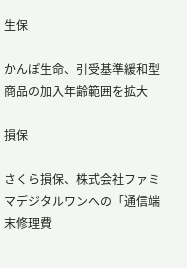生保

かんぽ生命、引受基準緩和型商品の加入年齢範囲を拡大

損保

さくら損保、株式会社ファミマデジタルワンへの「通信端末修理費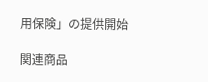用保険」の提供開始

関連商品